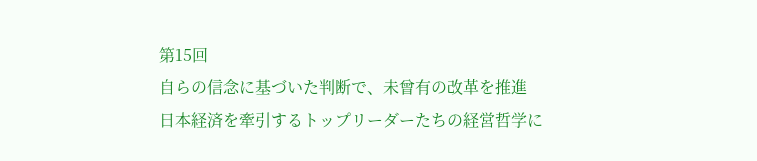第15回
自らの信念に基づいた判断で、未曾有の改革を推進
日本経済を牽引するトップリーダーたちの経営哲学に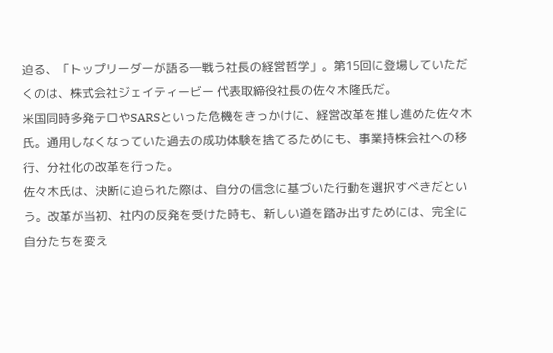迫る、「トップリーダーが語る―戦う社長の経営哲学」。第15回に登場していただくのは、株式会社ジェイティービー 代表取締役社長の佐々木隆氏だ。
米国同時多発テロやSARSといった危機をきっかけに、経営改革を推し進めた佐々木氏。通用しなくなっていた過去の成功体験を捨てるためにも、事業持株会社への移行、分社化の改革を行った。
佐々木氏は、決断に迫られた際は、自分の信念に基づいた行動を選択すべきだという。改革が当初、社内の反発を受けた時も、新しい道を踏み出すためには、完全に自分たちを変え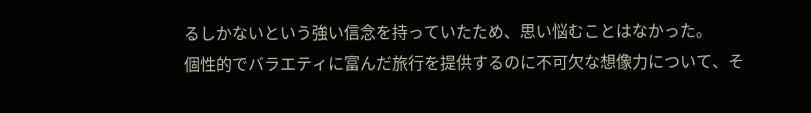るしかないという強い信念を持っていたため、思い悩むことはなかった。
個性的でバラエティに富んだ旅行を提供するのに不可欠な想像力について、そ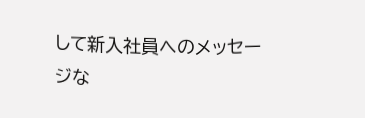して新入社員へのメッセージな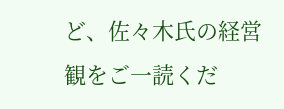ど、佐々木氏の経営観をご一読くだ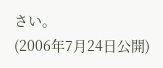さい。
(2006年7月24日公開)